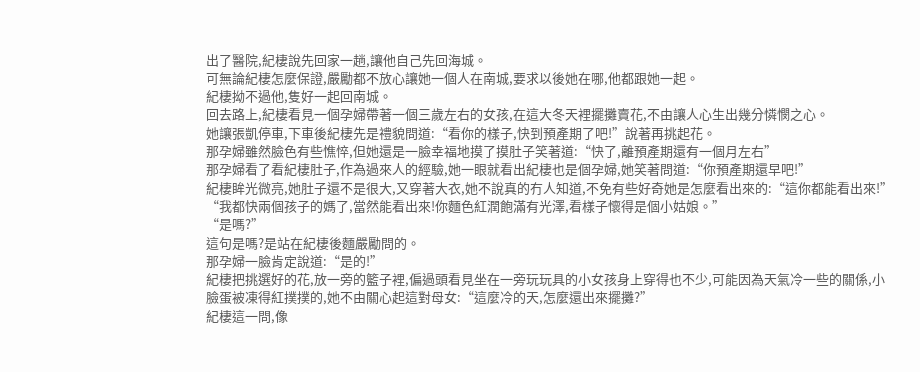出了醫院,紀棲說先回家一趟,讓他自己先回海城。
可無論紀棲怎麼保證,嚴勵都不放心讓她一個人在南城,要求以後她在哪,他都跟她一起。
紀棲拗不過他,隻好一起回南城。
回去路上,紀棲看見一個孕婦帶著一個三歲左右的女孩,在這大冬天裡擺攤賣花,不由讓人心生出幾分憐憫之心。
她讓張凱停車,下車後紀棲先是禮貌問道:“看你的樣子,快到預產期了吧!”說著再挑起花。
那孕婦雖然臉色有些憔悴,但她還是一臉幸福地摸了摸肚子笑著道:“快了,離預產期還有一個月左右”
那孕婦看了看紀棲肚子,作為過來人的經驗,她一眼就看出紀棲也是個孕婦,她笑著問道:“你預產期還早吧!”
紀棲眸光微亮,她肚子還不是很大,又穿著大衣,她不說真的冇人知道,不免有些好奇她是怎麼看出來的:“這你都能看出來!”
“我都快兩個孩子的媽了,當然能看出來!你麵色紅潤飽滿有光澤,看樣子懷得是個小姑娘。”
“是嗎?”
這句是嗎?是站在紀棲後麵嚴勵問的。
那孕婦一臉肯定說道:“是的!”
紀棲把挑選好的花,放一旁的籃子裡,偏過頭看見坐在一旁玩玩具的小女孩身上穿得也不少,可能因為天氣冷一些的關係,小臉蛋被凍得紅撲撲的,她不由關心起這對母女:“這麼冷的天,怎麼還出來擺攤?”
紀棲這一問,像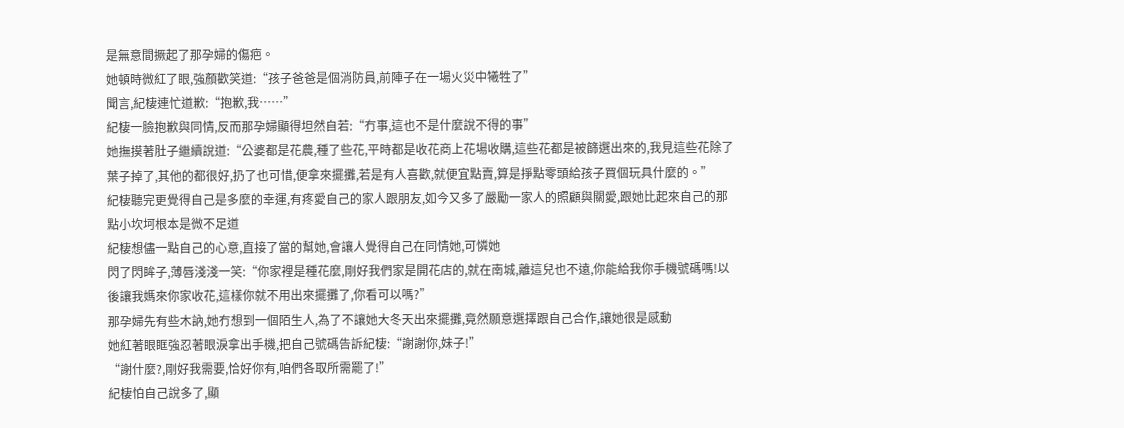是無意間撅起了那孕婦的傷疤。
她頓時微紅了眼,強顏歡笑道:“孩子爸爸是個消防員,前陣子在一場火災中犧牲了”
聞言,紀棲連忙道歉:“抱歉,我……”
紀棲一臉抱歉與同情,反而那孕婦顯得坦然自若:“冇事,這也不是什麼說不得的事”
她撫摸著肚子繼續說道:“公婆都是花農,種了些花,平時都是收花商上花場收購,這些花都是被篩選出來的,我見這些花除了葉子掉了,其他的都很好,扔了也可惜,便拿來擺攤,若是有人喜歡,就便宜點賣,算是掙點零頭給孩子買個玩具什麼的。”
紀棲聽完更覺得自己是多麼的幸運,有疼愛自己的家人跟朋友,如今又多了嚴勵一家人的照顧與關愛,跟她比起來自己的那點小坎坷根本是微不足道
紀棲想儘一點自己的心意,直接了當的幫她,會讓人覺得自己在同情她,可憐她
閃了閃眸子,薄唇淺淺一笑:“你家裡是種花麼,剛好我們家是開花店的,就在南城,離這兒也不遠,你能給我你手機號碼嗎!以後讓我媽來你家收花,這樣你就不用出來擺攤了,你看可以嗎?”
那孕婦先有些木訥,她冇想到一個陌生人,為了不讓她大冬天出來擺攤,竟然願意選擇跟自己合作,讓她很是感動
她紅著眼眶強忍著眼淚拿出手機,把自己號碼告訴紀棲:“謝謝你,妹子!”
“謝什麼?,剛好我需要,恰好你有,咱們各取所需罷了!”
紀棲怕自己說多了,顯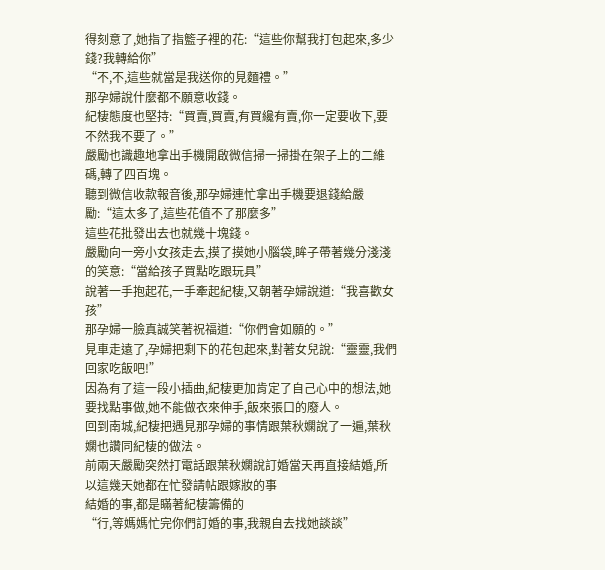得刻意了,她指了指籃子裡的花:“這些你幫我打包起來,多少錢?我轉給你”
“不,不,這些就當是我送你的見麵禮。”
那孕婦說什麼都不願意收錢。
紀棲態度也堅持:“買賣,買賣,有買纔有賣,你一定要收下,要不然我不要了。”
嚴勵也識趣地拿出手機開啟微信掃一掃掛在架子上的二維碼,轉了四百塊。
聽到微信收款報音後,那孕婦連忙拿出手機要退錢給嚴勵:“這太多了,這些花值不了那麼多”
這些花批發出去也就幾十塊錢。
嚴勵向一旁小女孩走去,摸了摸她小腦袋,眸子帶著幾分淺淺的笑意:“當給孩子買點吃跟玩具”
說著一手抱起花,一手牽起紀棲,又朝著孕婦說道:“我喜歡女孩”
那孕婦一臉真誠笑著祝福道:“你們會如願的。”
見車走遠了,孕婦把剩下的花包起來,對著女兒說:“靈靈,我們回家吃飯吧!”
因為有了這一段小插曲,紀棲更加肯定了自己心中的想法,她要找點事做,她不能做衣來伸手,飯來張口的廢人。
回到南城,紀棲把遇見那孕婦的事情跟葉秋嫻說了一遍,葉秋嫻也讚同紀棲的做法。
前兩天嚴勵突然打電話跟葉秋嫻說訂婚當天再直接結婚,所以這幾天她都在忙發請帖跟嫁妝的事
結婚的事,都是瞞著紀棲籌備的
“行,等媽媽忙完你們訂婚的事,我親自去找她談談”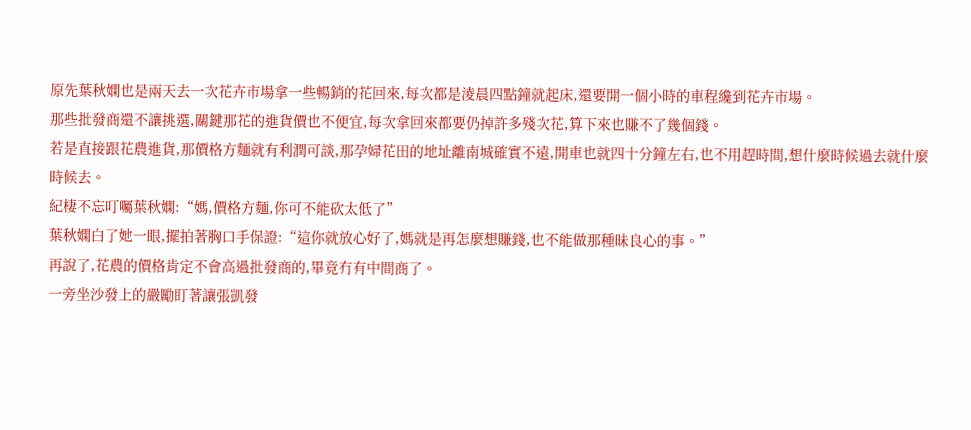原先葉秋嫻也是兩天去一次花卉市場拿一些暢銷的花回來,每次都是淩晨四點鐘就起床,還要開一個小時的車程纔到花卉市場。
那些批發商還不讓挑選,關鍵那花的進貨價也不便宜,每次拿回來都要仍掉許多殘次花,算下來也賺不了幾個錢。
若是直接跟花農進貨,那價格方麵就有利潤可談,那孕婦花田的地址離南城確實不遠,開車也就四十分鐘左右,也不用趕時間,想什麼時候過去就什麼時候去。
紀棲不忘叮囑葉秋嫻:“媽,價格方麵,你可不能砍太低了”
葉秋嫻白了她一眼,擺拍著胸口手保證:“這你就放心好了,媽就是再怎麼想賺錢,也不能做那種昧良心的事。”
再說了,花農的價格肯定不會高過批發商的,畢竟冇有中間商了。
一旁坐沙發上的嚴勵盯著讓張凱發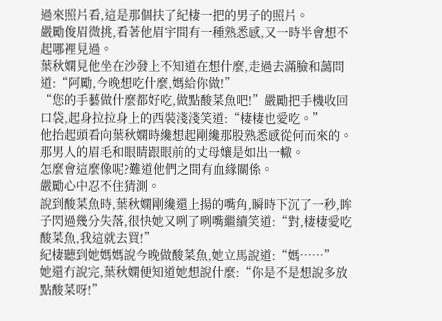過來照片看,這是那個扶了紀棲一把的男子的照片。
嚴勵俊眉微挑,看著他眉宇間有一種熟悉感,又一時半會想不起哪裡見過。
葉秋嫻見他坐在沙發上不知道在想什麼,走過去滿臉和藹問道:“阿勵,今晚想吃什麼,媽給你做!”
“您的手藝做什麼都好吃,做點酸菜魚吧!”嚴勵把手機收回口袋,起身拉拉身上的西裝淺淺笑道:“棲棲也愛吃。”
他抬起頭看向葉秋嫻時纔想起剛纔那股熟悉感從何而來的。
那男人的眉毛和眼睛跟眼前的丈母孃是如出一轍。
怎麼會這麼像呢?難道他們之間有血緣關係。
嚴勵心中忍不住猜測。
說到酸菜魚時,葉秋嫻剛纔還上揚的嘴角,瞬時下沉了一秒,眸子閃過幾分失落,很快她又咧了咧嘴繼續笑道:“對,棲棲愛吃酸菜魚,我這就去買!”
紀棲聽到她媽媽說今晚做酸菜魚,她立馬說道:“媽……”
她還冇說完,葉秋嫻便知道她想說什麼:“你是不是想說多放點酸菜呀!”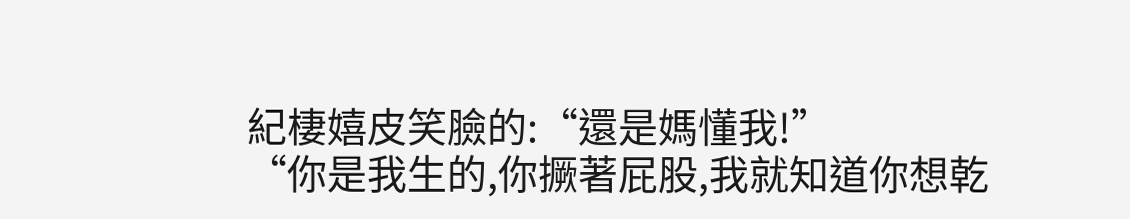紀棲嬉皮笑臉的:“還是媽懂我!”
“你是我生的,你撅著屁股,我就知道你想乾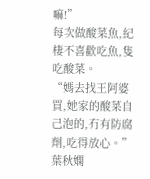嘛!”
每次做酸菜魚,紀棲不喜歡吃魚,隻吃酸菜。
“媽去找王阿婆買,她家的酸菜自己泡的,冇有防腐劑,吃得放心。”
葉秋嫻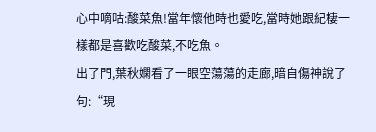心中嘀咕:酸菜魚!當年懷他時也愛吃,當時她跟紀棲一樣都是喜歡吃酸菜,不吃魚。
出了門,葉秋嫻看了一眼空蕩蕩的走廊,暗自傷神說了句:“現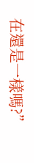在還是一樣嗎?”